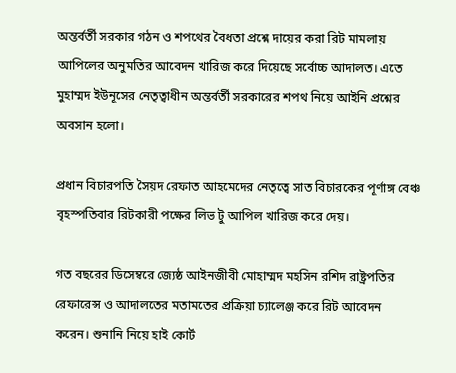অন্তর্বর্তী সরকার গঠন ও শপথের বৈধতা প্রশ্নে দায়ের করা রিট মামলায় আপিলের অনুমতির আবেদন খারিজ করে দিয়েছে সর্বোচ্চ আদালত। এতে মুহাম্মদ ইউনূসের নেতৃত্বাধীন অন্তর্বর্তী সরকারের শপথ নিয়ে আইনি প্রশ্নের অবসান হলো।

প্রধান বিচারপতি সৈয়দ রেফাত আহমেদের নেতৃত্বে সাত বিচারকের পূর্ণাঙ্গ বেঞ্চ বৃহস্পতিবার রিটকারী পক্ষের লিভ টু আপিল খারিজ করে দেয়।

গত বছরের ডিসেম্বরে জ্যেষ্ঠ আইনজীবী মোহাম্মদ মহসিন রশিদ রাষ্ট্রপতির রেফারেন্স ও আদালতের মতামতের প্রক্রিয়া চ্যালেঞ্জ করে রিট আবেদন করেন। শুনানি নিয়ে হাই কোর্ট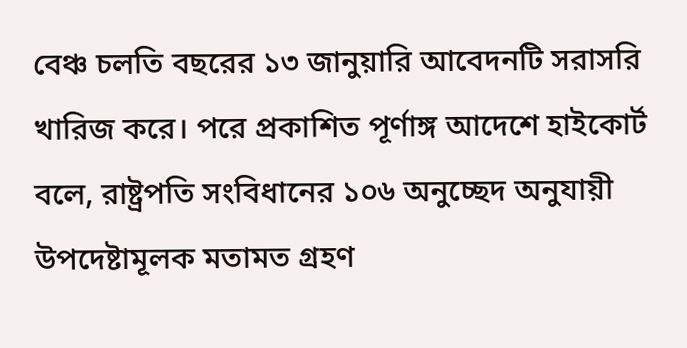বেঞ্চ চলতি বছরের ১৩ জানুয়ারি আবেদনটি সরাসরি খারিজ করে। পরে প্রকাশিত পূর্ণাঙ্গ আদেশে হাইকোর্ট বলে, রাষ্ট্রপতি সংবিধানের ১০৬ অনুচ্ছেদ অনুযায়ী উপদেষ্টামূলক মতামত গ্রহণ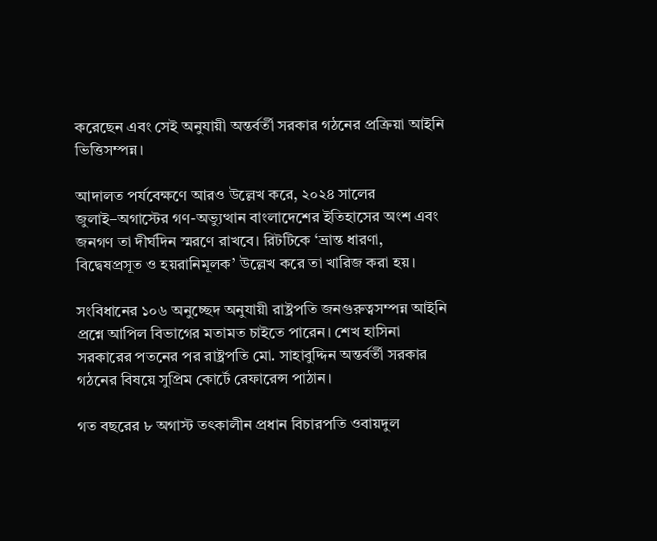করেছেন এবং সেই অনুযায়ী অন্তর্বর্তী সরকার গঠনের প্রক্রিয়া আইনি ভিত্তিসম্পন্ন।

আদালত পর্যবেক্ষণে আরও উল্লেখ করে, ২০২৪ সালের জুলাই–অগাস্টের গণ-অভ্যুত্থান বাংলাদেশের ইতিহাসের অংশ এবং জনগণ তা দীর্ঘদিন স্মরণে রাখবে। রিটটিকে ‘ভ্রান্ত ধারণা, বিদ্বেষপ্রসূত ও হয়রানিমূলক’ উল্লেখ করে তা খারিজ করা হয়।

সংবিধানের ১০৬ অনুচ্ছেদ অনুযায়ী রাষ্ট্রপতি জনগুরুত্বসম্পন্ন আইনি প্রশ্নে আপিল বিভাগের মতামত চাইতে পারেন। শেখ হাসিনা সরকারের পতনের পর রাষ্ট্রপতি মো. সাহাবুদ্দিন অন্তর্বর্তী সরকার গঠনের বিষয়ে সুপ্রিম কোর্টে রেফারেন্স পাঠান।

গত বছরের ৮ অগাস্ট তৎকালীন প্রধান বিচারপতি ওবায়দুল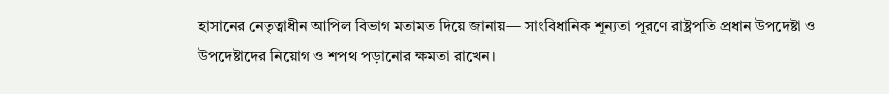হাসানের নেতৃত্বাধীন আপিল বিভাগ মতামত দিয়ে জানায়— সাংবিধানিক শূন্যতা পূরণে রাষ্ট্রপতি প্রধান উপদেষ্টা ও উপদেষ্টাদের নিয়োগ ও শপথ পড়ানোর ক্ষমতা রাখেন।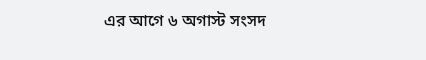এর আগে ৬ অগাস্ট সংসদ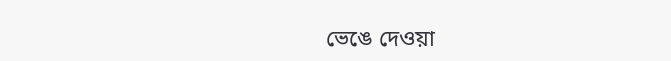ভেঙে দেওয়া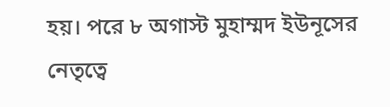হয়। পরে ৮ অগাস্ট মুহাম্মদ ইউনূসের নেতৃত্বে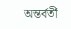অন্তর্বর্তী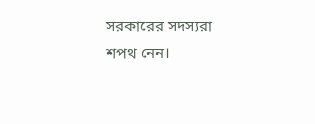সরকারের সদস্যরা শপথ নেন।